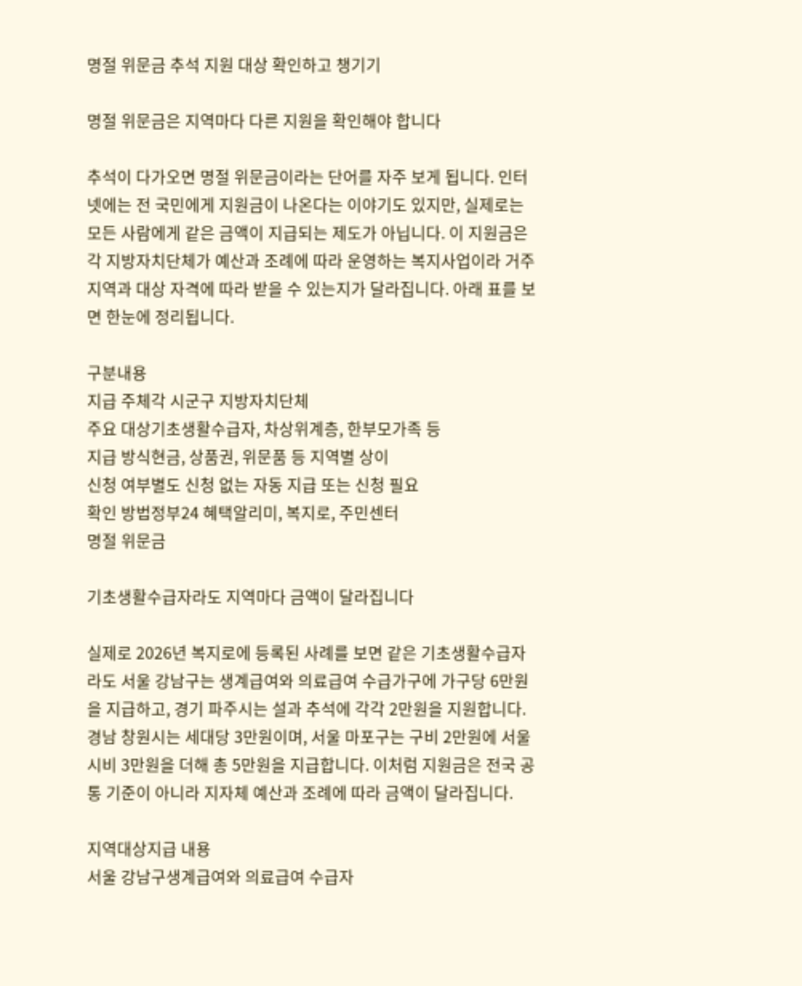명절 위문금 추석 지원 대상 확인하고 챙기기

명절 위문금은 지역마다 다른 지원을 확인해야 합니다

추석이 다가오면 명절 위문금이라는 단어를 자주 보게 됩니다. 인터넷에는 전 국민에게 지원금이 나온다는 이야기도 있지만, 실제로는 모든 사람에게 같은 금액이 지급되는 제도가 아닙니다. 이 지원금은 각 지방자치단체가 예산과 조례에 따라 운영하는 복지사업이라 거주지역과 대상 자격에 따라 받을 수 있는지가 달라집니다. 아래 표를 보면 한눈에 정리됩니다.

구분내용
지급 주체각 시군구 지방자치단체
주요 대상기초생활수급자, 차상위계층, 한부모가족 등
지급 방식현금, 상품권, 위문품 등 지역별 상이
신청 여부별도 신청 없는 자동 지급 또는 신청 필요
확인 방법정부24 혜택알리미, 복지로, 주민센터
명절 위문금

기초생활수급자라도 지역마다 금액이 달라집니다

실제로 2026년 복지로에 등록된 사례를 보면 같은 기초생활수급자라도 서울 강남구는 생계급여와 의료급여 수급가구에 가구당 6만원을 지급하고, 경기 파주시는 설과 추석에 각각 2만원을 지원합니다. 경남 창원시는 세대당 3만원이며, 서울 마포구는 구비 2만원에 서울시비 3만원을 더해 총 5만원을 지급합니다. 이처럼 지원금은 전국 공통 기준이 아니라 지자체 예산과 조례에 따라 금액이 달라집니다.

지역대상지급 내용
서울 강남구생계급여와 의료급여 수급자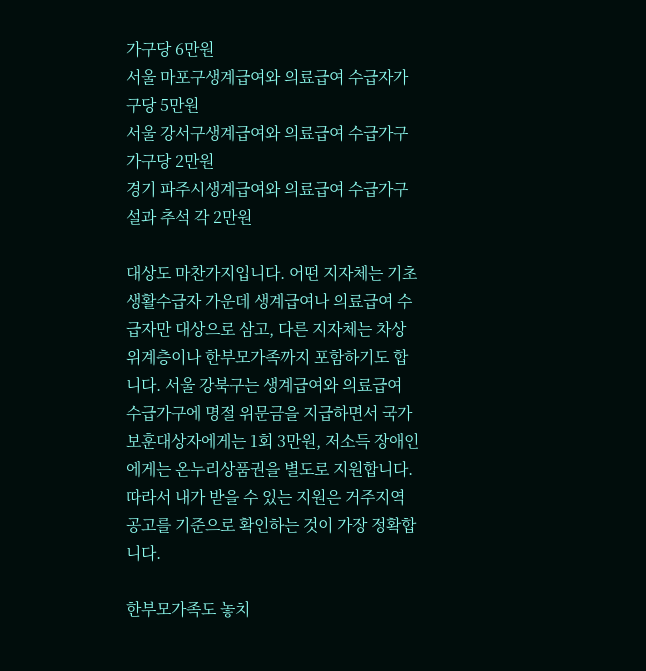가구당 6만원
서울 마포구생계급여와 의료급여 수급자가구당 5만원
서울 강서구생계급여와 의료급여 수급가구가구당 2만원
경기 파주시생계급여와 의료급여 수급가구설과 추석 각 2만원

대상도 마찬가지입니다. 어떤 지자체는 기초생활수급자 가운데 생계급여나 의료급여 수급자만 대상으로 삼고, 다른 지자체는 차상위계층이나 한부모가족까지 포함하기도 합니다. 서울 강북구는 생계급여와 의료급여 수급가구에 명절 위문금을 지급하면서 국가보훈대상자에게는 1회 3만원, 저소득 장애인에게는 온누리상품권을 별도로 지원합니다. 따라서 내가 받을 수 있는 지원은 거주지역 공고를 기준으로 확인하는 것이 가장 정확합니다.

한부모가족도 놓치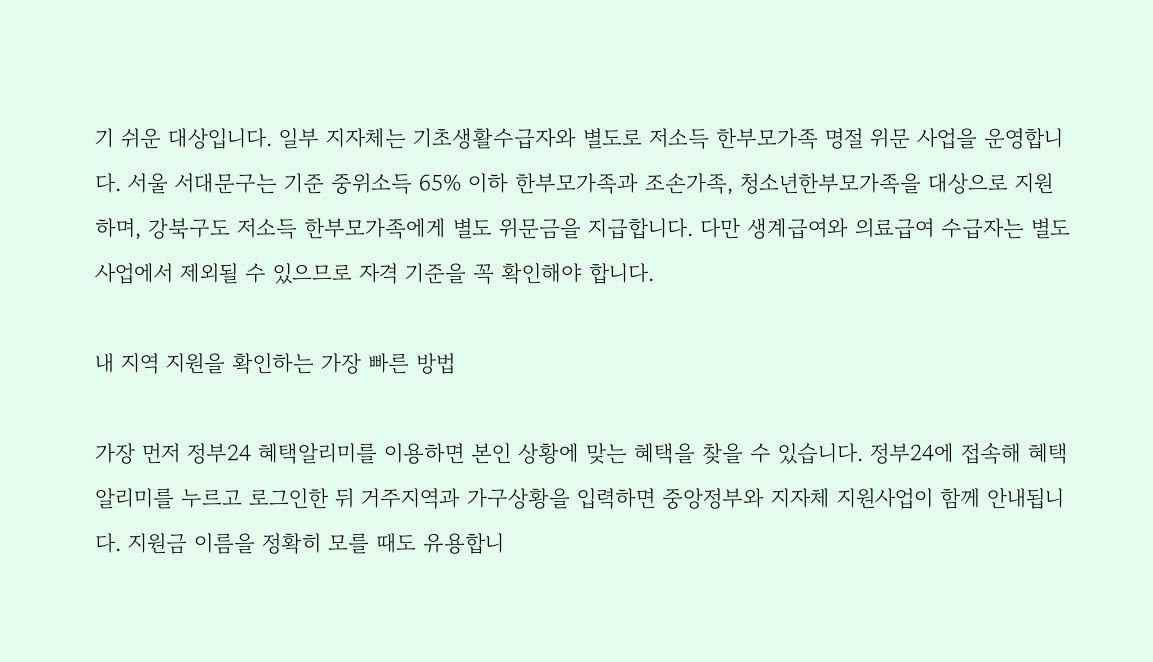기 쉬운 대상입니다. 일부 지자체는 기초생활수급자와 별도로 저소득 한부모가족 명절 위문 사업을 운영합니다. 서울 서대문구는 기준 중위소득 65% 이하 한부모가족과 조손가족, 청소년한부모가족을 대상으로 지원하며, 강북구도 저소득 한부모가족에게 별도 위문금을 지급합니다. 다만 생계급여와 의료급여 수급자는 별도 사업에서 제외될 수 있으므로 자격 기준을 꼭 확인해야 합니다.

내 지역 지원을 확인하는 가장 빠른 방법

가장 먼저 정부24 혜택알리미를 이용하면 본인 상황에 맞는 혜택을 찾을 수 있습니다. 정부24에 접속해 혜택알리미를 누르고 로그인한 뒤 거주지역과 가구상황을 입력하면 중앙정부와 지자체 지원사업이 함께 안내됩니다. 지원금 이름을 정확히 모를 때도 유용합니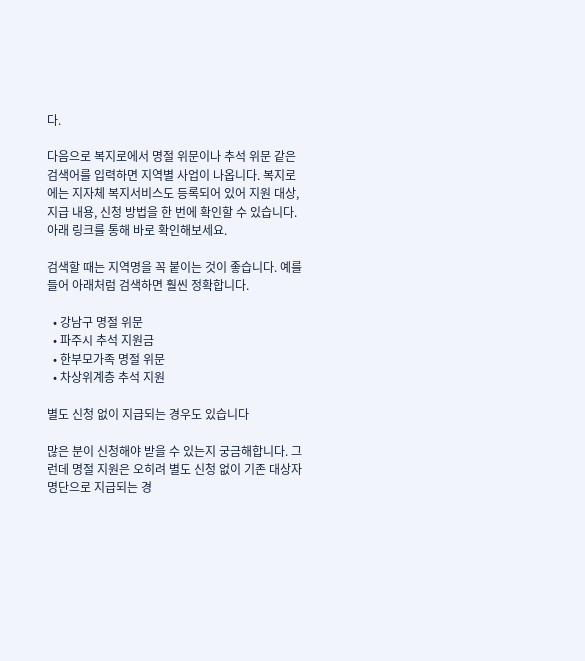다.

다음으로 복지로에서 명절 위문이나 추석 위문 같은 검색어를 입력하면 지역별 사업이 나옵니다. 복지로에는 지자체 복지서비스도 등록되어 있어 지원 대상, 지급 내용, 신청 방법을 한 번에 확인할 수 있습니다. 아래 링크를 통해 바로 확인해보세요.

검색할 때는 지역명을 꼭 붙이는 것이 좋습니다. 예를 들어 아래처럼 검색하면 훨씬 정확합니다.

  • 강남구 명절 위문
  • 파주시 추석 지원금
  • 한부모가족 명절 위문
  • 차상위계층 추석 지원

별도 신청 없이 지급되는 경우도 있습니다

많은 분이 신청해야 받을 수 있는지 궁금해합니다. 그런데 명절 지원은 오히려 별도 신청 없이 기존 대상자 명단으로 지급되는 경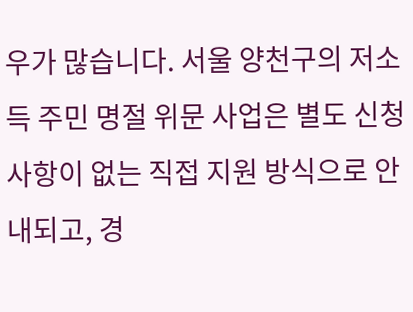우가 많습니다. 서울 양천구의 저소득 주민 명절 위문 사업은 별도 신청사항이 없는 직접 지원 방식으로 안내되고, 경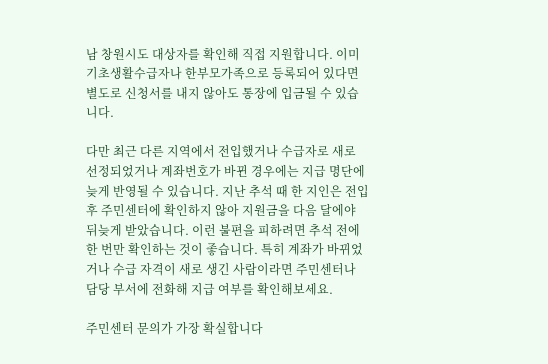남 창원시도 대상자를 확인해 직접 지원합니다. 이미 기초생활수급자나 한부모가족으로 등록되어 있다면 별도로 신청서를 내지 않아도 통장에 입금될 수 있습니다.

다만 최근 다른 지역에서 전입했거나 수급자로 새로 선정되었거나 계좌번호가 바뀐 경우에는 지급 명단에 늦게 반영될 수 있습니다. 지난 추석 때 한 지인은 전입 후 주민센터에 확인하지 않아 지원금을 다음 달에야 뒤늦게 받았습니다. 이런 불편을 피하려면 추석 전에 한 번만 확인하는 것이 좋습니다. 특히 계좌가 바뀌었거나 수급 자격이 새로 생긴 사람이라면 주민센터나 담당 부서에 전화해 지급 여부를 확인해보세요.

주민센터 문의가 가장 확실합니다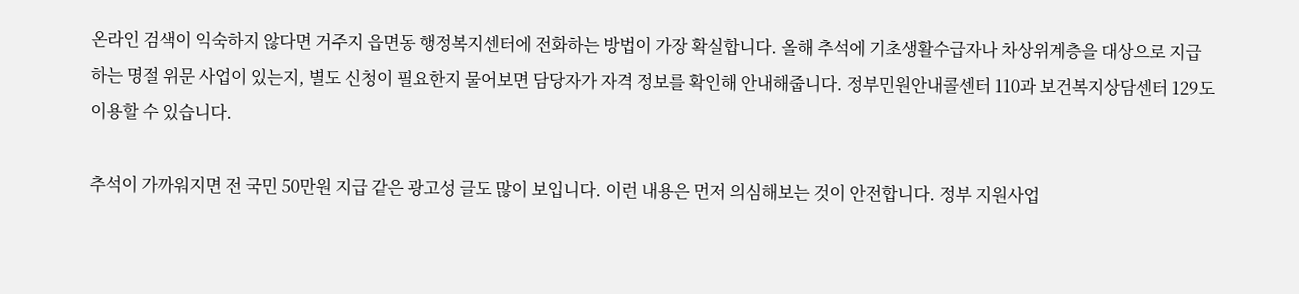온라인 검색이 익숙하지 않다면 거주지 읍면동 행정복지센터에 전화하는 방법이 가장 확실합니다. 올해 추석에 기초생활수급자나 차상위계층을 대상으로 지급하는 명절 위문 사업이 있는지, 별도 신청이 필요한지 물어보면 담당자가 자격 정보를 확인해 안내해줍니다. 정부민원안내콜센터 110과 보건복지상담센터 129도 이용할 수 있습니다.

추석이 가까워지면 전 국민 50만원 지급 같은 광고성 글도 많이 보입니다. 이런 내용은 먼저 의심해보는 것이 안전합니다. 정부 지원사업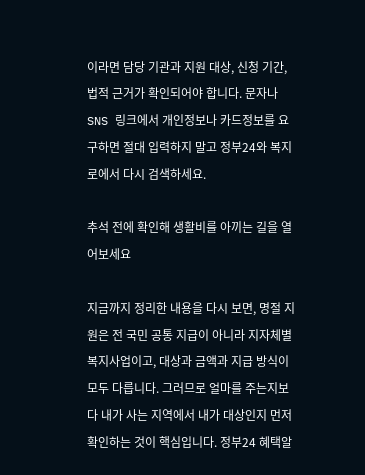이라면 담당 기관과 지원 대상, 신청 기간, 법적 근거가 확인되어야 합니다. 문자나 SNS 링크에서 개인정보나 카드정보를 요구하면 절대 입력하지 말고 정부24와 복지로에서 다시 검색하세요.

추석 전에 확인해 생활비를 아끼는 길을 열어보세요

지금까지 정리한 내용을 다시 보면, 명절 지원은 전 국민 공통 지급이 아니라 지자체별 복지사업이고, 대상과 금액과 지급 방식이 모두 다릅니다. 그러므로 얼마를 주는지보다 내가 사는 지역에서 내가 대상인지 먼저 확인하는 것이 핵심입니다. 정부24 혜택알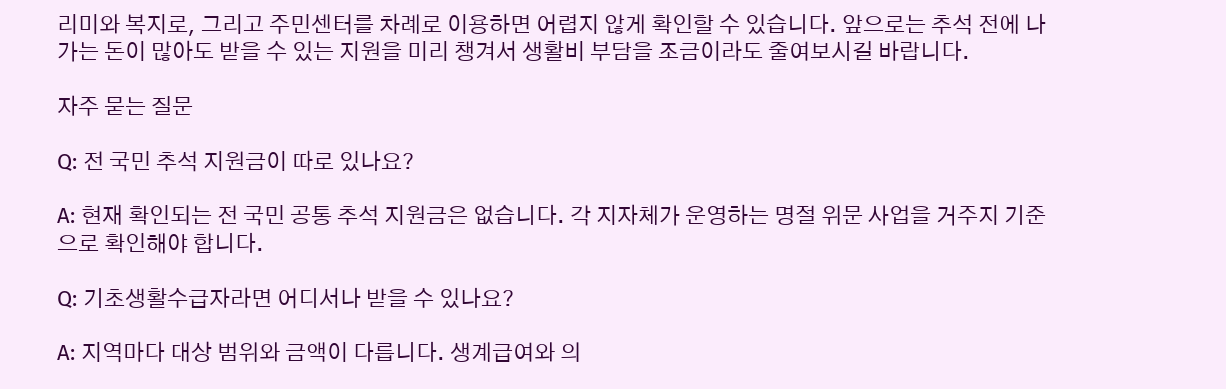리미와 복지로, 그리고 주민센터를 차례로 이용하면 어렵지 않게 확인할 수 있습니다. 앞으로는 추석 전에 나가는 돈이 많아도 받을 수 있는 지원을 미리 챙겨서 생활비 부담을 조금이라도 줄여보시길 바랍니다.

자주 묻는 질문

Q: 전 국민 추석 지원금이 따로 있나요?

A: 현재 확인되는 전 국민 공통 추석 지원금은 없습니다. 각 지자체가 운영하는 명절 위문 사업을 거주지 기준으로 확인해야 합니다.

Q: 기초생활수급자라면 어디서나 받을 수 있나요?

A: 지역마다 대상 범위와 금액이 다릅니다. 생계급여와 의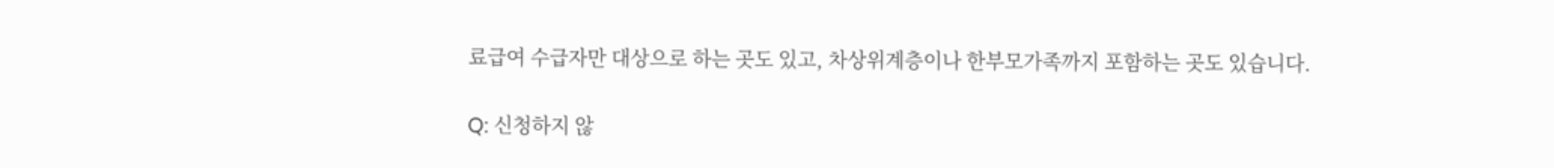료급여 수급자만 대상으로 하는 곳도 있고, 차상위계층이나 한부모가족까지 포함하는 곳도 있습니다.

Q: 신청하지 않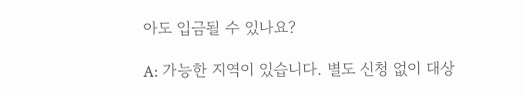아도 입금될 수 있나요?

A: 가능한 지역이 있습니다. 별도 신청 없이 대상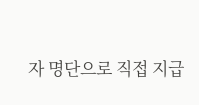자 명단으로 직접 지급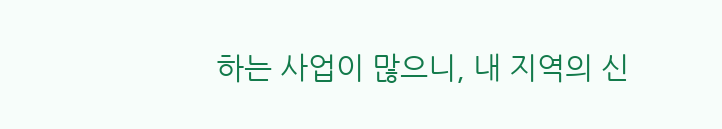하는 사업이 많으니, 내 지역의 신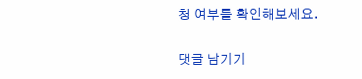청 여부를 확인해보세요.

댓글 남기기